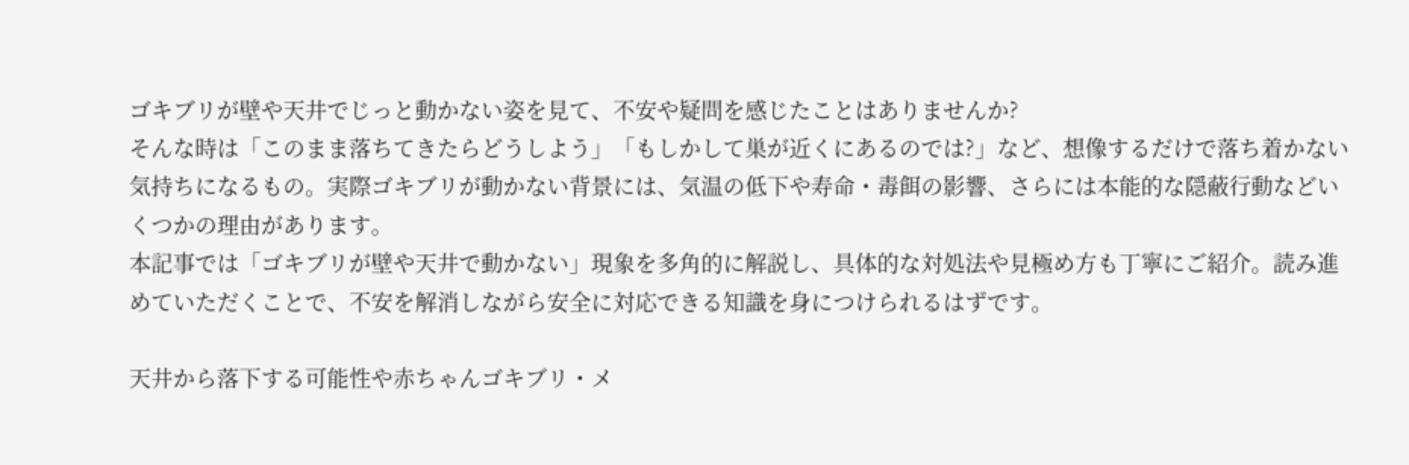ゴキブリが壁や天井でじっと動かない姿を見て、不安や疑問を感じたことはありませんか?
そんな時は「このまま落ちてきたらどうしよう」「もしかして巣が近くにあるのでは?」など、想像するだけで落ち着かない気持ちになるもの。実際ゴキブリが動かない背景には、気温の低下や寿命・毒餌の影響、さらには本能的な隠蔽行動などいくつかの理由があります。
本記事では「ゴキブリが壁や天井で動かない」現象を多角的に解説し、具体的な対処法や見極め方も丁寧にご紹介。読み進めていただくことで、不安を解消しながら安全に対応できる知識を身につけられるはずです。

天井から落下する可能性や赤ちゃんゴキブリ・メ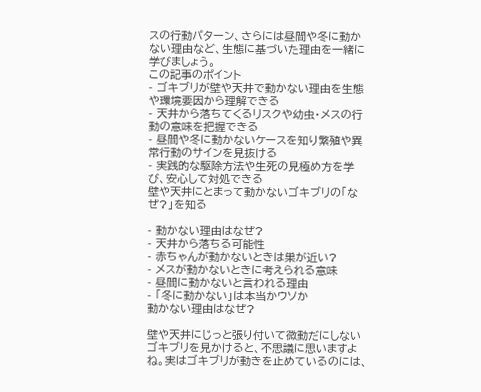スの行動パターン、さらには昼間や冬に動かない理由など、生態に基づいた理由を一緒に学びましょう。
この記事のポイント
- ゴキブリが壁や天井で動かない理由を生態や環境要因から理解できる
- 天井から落ちてくるリスクや幼虫・メスの行動の意味を把握できる
- 昼間や冬に動かないケースを知り繁殖や異常行動のサインを見抜ける
- 実践的な駆除方法や生死の見極め方を学び、安心して対処できる
壁や天井にとまって動かないゴキブリの「なぜ?」を知る

- 動かない理由はなぜ?
- 天井から落ちる可能性
- 赤ちゃんが動かないときは巣が近い?
- メスが動かないときに考えられる意味
- 昼間に動かないと言われる理由
- 「冬に動かない」は本当かウソか
動かない理由はなぜ?

壁や天井にじっと張り付いて微動だにしないゴキブリを見かけると、不思議に思いますよね。実はゴキブリが動きを止めているのには、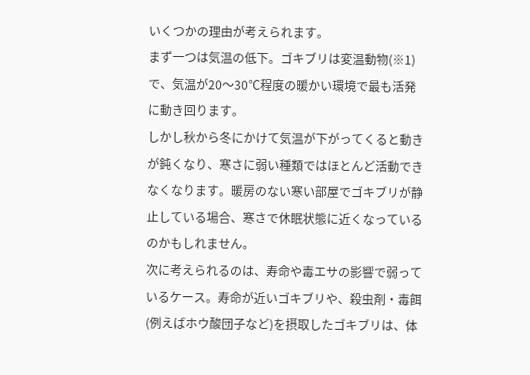いくつかの理由が考えられます。
まず一つは気温の低下。ゴキブリは変温動物(※1)で、気温が20〜30℃程度の暖かい環境で最も活発に動き回ります。
しかし秋から冬にかけて気温が下がってくると動きが鈍くなり、寒さに弱い種類ではほとんど活動できなくなります。暖房のない寒い部屋でゴキブリが静止している場合、寒さで休眠状態に近くなっているのかもしれません。
次に考えられるのは、寿命や毒エサの影響で弱っているケース。寿命が近いゴキブリや、殺虫剤・毒餌(例えばホウ酸団子など)を摂取したゴキブリは、体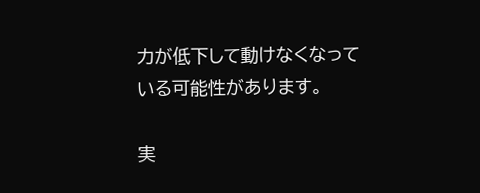力が低下して動けなくなっている可能性があります。

実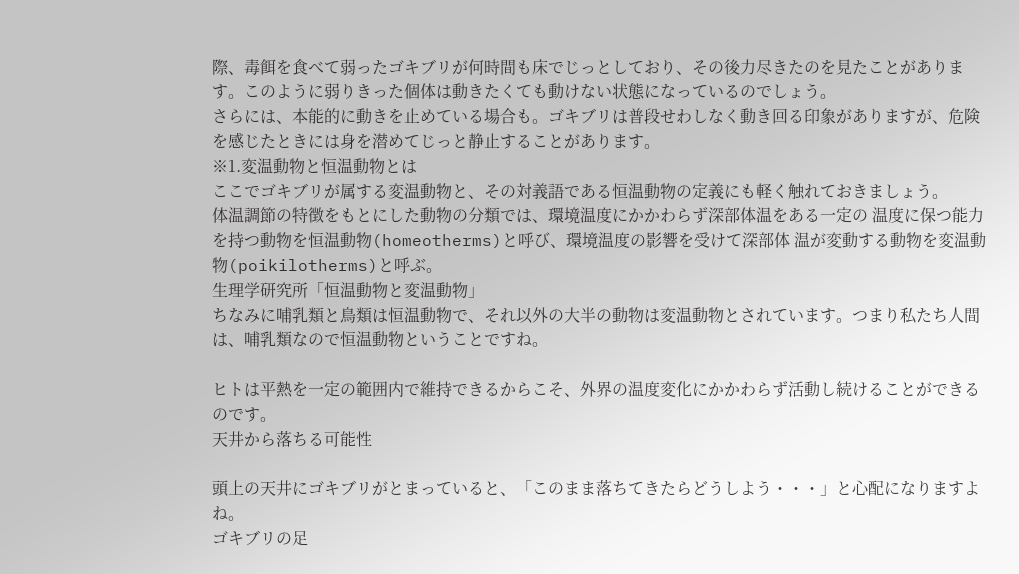際、毒餌を食べて弱ったゴキブリが何時間も床でじっとしており、その後力尽きたのを見たことがあります。このように弱りきった個体は動きたくても動けない状態になっているのでしょう。
さらには、本能的に動きを止めている場合も。ゴキブリは普段せわしなく動き回る印象がありますが、危険を感じたときには身を潜めてじっと静止することがあります。
※1.変温動物と恒温動物とは
ここでゴキブリが属する変温動物と、その対義語である恒温動物の定義にも軽く触れておきましょう。
体温調節の特徴をもとにした動物の分類では、環境温度にかかわらず深部体温をある一定の 温度に保つ能力を持つ動物を恒温動物(homeotherms)と呼び、環境温度の影響を受けて深部体 温が変動する動物を変温動物(poikilotherms)と呼ぶ。
生理学研究所「恒温動物と変温動物」
ちなみに哺乳類と鳥類は恒温動物で、それ以外の大半の動物は変温動物とされています。つまり私たち人間は、哺乳類なので恒温動物ということですね。

ヒトは平熱を一定の範囲内で維持できるからこそ、外界の温度変化にかかわらず活動し続けることができるのです。
天井から落ちる可能性

頭上の天井にゴキブリがとまっていると、「このまま落ちてきたらどうしよう・・・」と心配になりますよね。
ゴキブリの足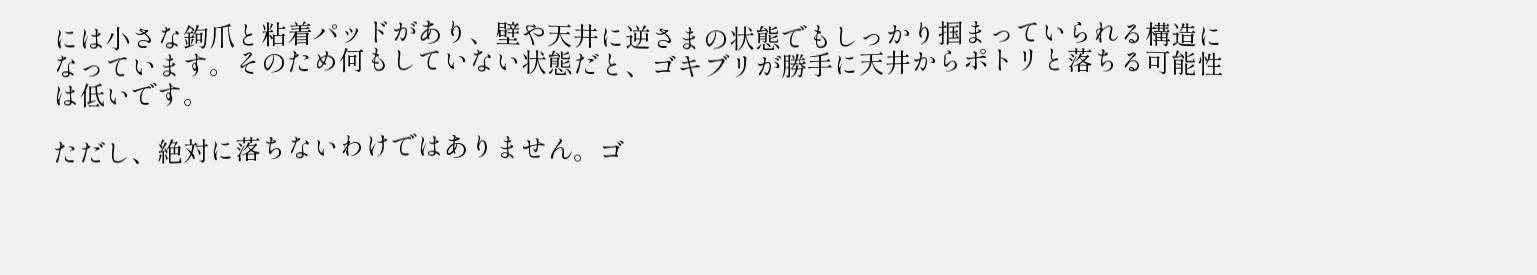には小さな鉤爪と粘着パッドがあり、壁や天井に逆さまの状態でもしっかり掴まっていられる構造になっています。そのため何もしていない状態だと、ゴキブリが勝手に天井からポトリと落ちる可能性は低いです。

ただし、絶対に落ちないわけではありません。ゴ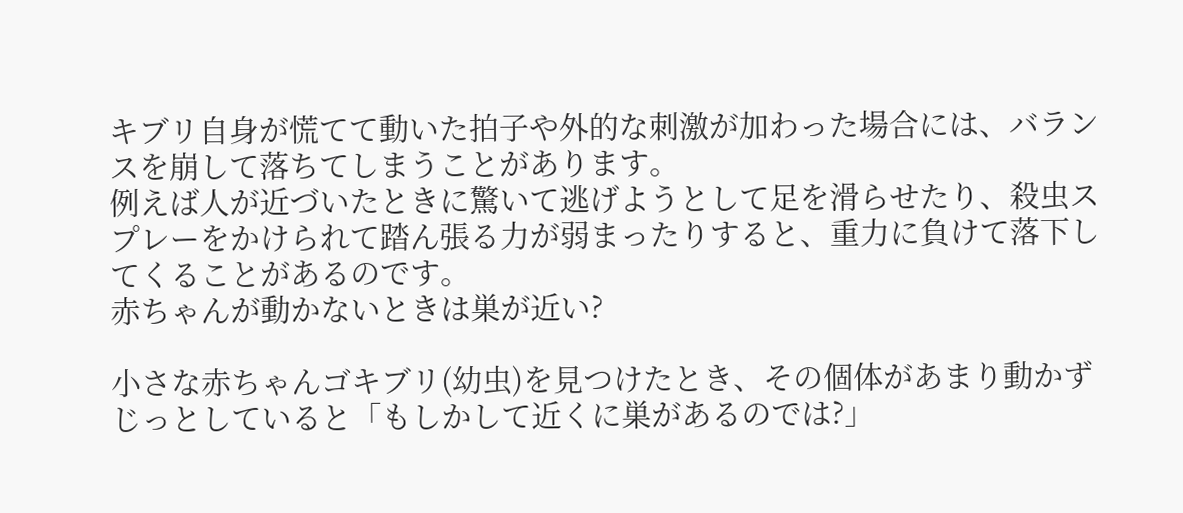キブリ自身が慌てて動いた拍子や外的な刺激が加わった場合には、バランスを崩して落ちてしまうことがあります。
例えば人が近づいたときに驚いて逃げようとして足を滑らせたり、殺虫スプレーをかけられて踏ん張る力が弱まったりすると、重力に負けて落下してくることがあるのです。
赤ちゃんが動かないときは巣が近い?

小さな赤ちゃんゴキブリ(幼虫)を見つけたとき、その個体があまり動かずじっとしていると「もしかして近くに巣があるのでは?」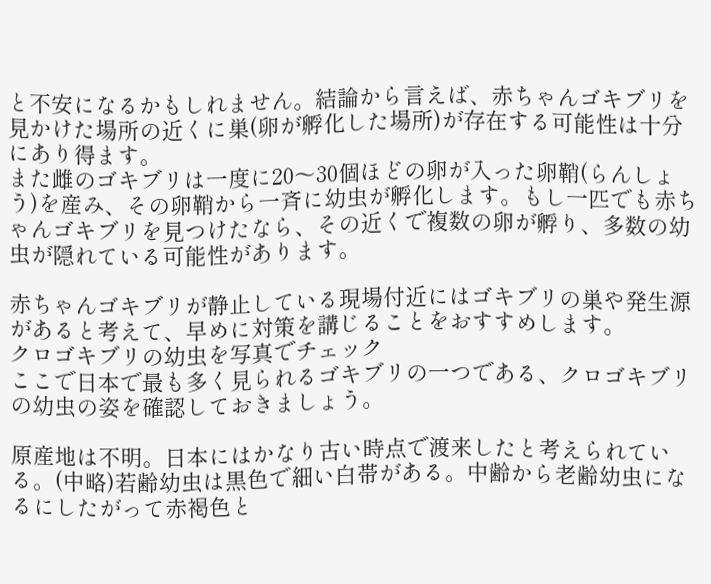と不安になるかもしれません。結論から言えば、赤ちゃんゴキブリを見かけた場所の近くに巣(卵が孵化した場所)が存在する可能性は十分にあり得ます。
また雌のゴキブリは一度に20〜30個ほどの卵が入った卵鞘(らんしょう)を産み、その卵鞘から一斉に幼虫が孵化します。もし一匹でも赤ちゃんゴキブリを見つけたなら、その近くで複数の卵が孵り、多数の幼虫が隠れている可能性があります。

赤ちゃんゴキブリが静止している現場付近にはゴキブリの巣や発生源があると考えて、早めに対策を講じることをおすすめします。
クロゴキブリの幼虫を写真でチェック
ここで日本で最も多く見られるゴキブリの一つである、クロゴキブリの幼虫の姿を確認しておきましょう。

原産地は不明。日本にはかなり古い時点で渡来したと考えられている。(中略)若齢幼虫は黒色で細い白帯がある。中齢から老齢幼虫になるにしたがって赤褐色と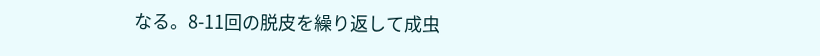なる。8-11回の脱皮を繰り返して成虫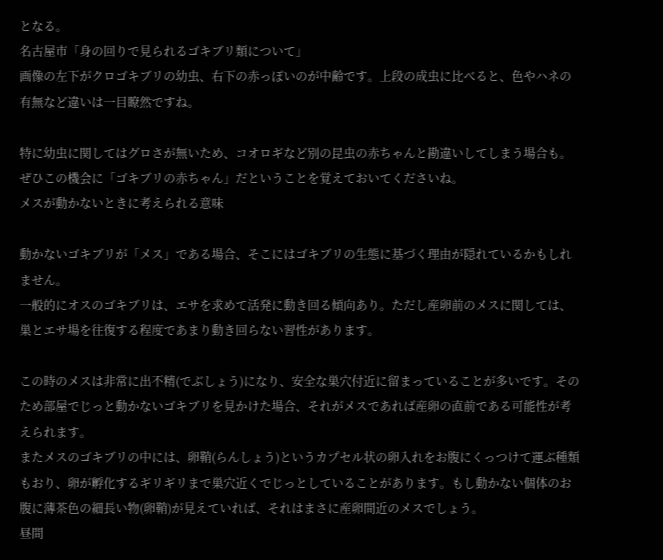となる。
名古屋市「身の回りで見られるゴキブリ類について」
画像の左下がクロゴキブリの幼虫、右下の赤っぽいのが中齢です。上段の成虫に比べると、色やハネの有無など違いは一目瞭然ですね。

特に幼虫に関してはグロさが無いため、コオロギなど別の昆虫の赤ちゃんと勘違いしてしまう場合も。ぜひこの機会に「ゴキブリの赤ちゃん」だということを覚えておいてくださいね。
メスが動かないときに考えられる意味

動かないゴキブリが「メス」である場合、そこにはゴキブリの生態に基づく理由が隠れているかもしれません。
一般的にオスのゴキブリは、エサを求めて活発に動き回る傾向あり。ただし産卵前のメスに関しては、巣とエサ場を往復する程度であまり動き回らない習性があります。

この時のメスは非常に出不精(でぶしょう)になり、安全な巣穴付近に留まっていることが多いです。そのため部屋でじっと動かないゴキブリを見かけた場合、それがメスであれば産卵の直前である可能性が考えられます。
またメスのゴキブリの中には、卵鞘(らんしょう)というカプセル状の卵入れをお腹にくっつけて運ぶ種類もおり、卵が孵化するギリギリまで巣穴近くでじっとしていることがあります。もし動かない個体のお腹に薄茶色の細長い物(卵鞘)が見えていれば、それはまさに産卵間近のメスでしょう。
昼間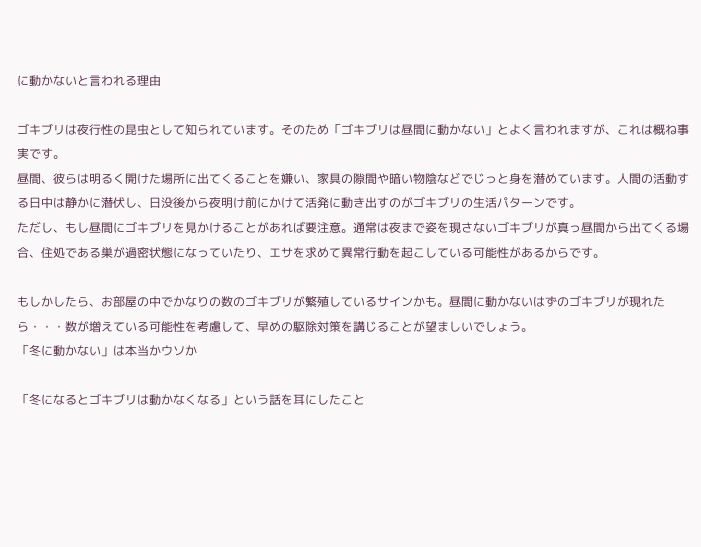に動かないと言われる理由

ゴキブリは夜行性の昆虫として知られています。そのため「ゴキブリは昼間に動かない」とよく言われますが、これは概ね事実です。
昼間、彼らは明るく開けた場所に出てくることを嫌い、家具の隙間や暗い物陰などでじっと身を潜めています。人間の活動する日中は静かに潜伏し、日没後から夜明け前にかけて活発に動き出すのがゴキブリの生活パターンです。
ただし、もし昼間にゴキブリを見かけることがあれば要注意。通常は夜まで姿を現さないゴキブリが真っ昼間から出てくる場合、住処である巣が過密状態になっていたり、エサを求めて異常行動を起こしている可能性があるからです。

もしかしたら、お部屋の中でかなりの数のゴキブリが繁殖しているサインかも。昼間に動かないはずのゴキブリが現れたら・・・数が増えている可能性を考慮して、早めの駆除対策を講じることが望ましいでしょう。
「冬に動かない」は本当かウソか

「冬になるとゴキブリは動かなくなる」という話を耳にしたこと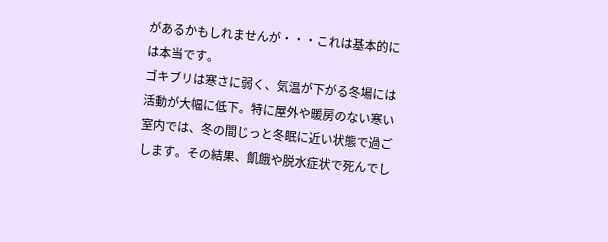があるかもしれませんが・・・これは基本的には本当です。
ゴキブリは寒さに弱く、気温が下がる冬場には活動が大幅に低下。特に屋外や暖房のない寒い室内では、冬の間じっと冬眠に近い状態で過ごします。その結果、飢餓や脱水症状で死んでし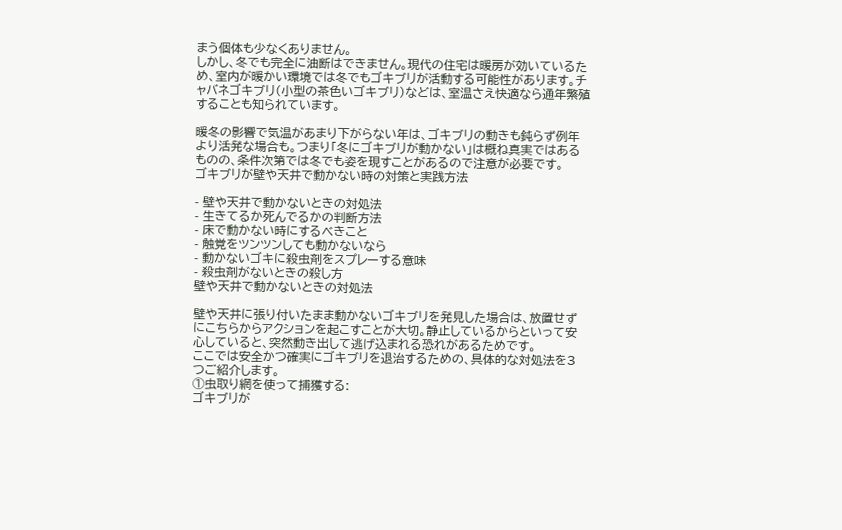まう個体も少なくありません。
しかし、冬でも完全に油断はできません。現代の住宅は暖房が効いているため、室内が暖かい環境では冬でもゴキブリが活動する可能性があります。チャバネゴキブリ(小型の茶色いゴキブリ)などは、室温さえ快適なら通年繁殖することも知られています。

暖冬の影響で気温があまり下がらない年は、ゴキブリの動きも鈍らず例年より活発な場合も。つまり「冬にゴキブリが動かない」は概ね真実ではあるものの、条件次第では冬でも姿を現すことがあるので注意が必要です。
ゴキブリが壁や天井で動かない時の対策と実践方法

- 壁や天井で動かないときの対処法
- 生きてるか死んでるかの判断方法
- 床で動かない時にするべきこと
- 触覚をツンツンしても動かないなら
- 動かないゴキに殺虫剤をスプレーする意味
- 殺虫剤がないときの殺し方
壁や天井で動かないときの対処法

壁や天井に張り付いたまま動かないゴキブリを発見した場合は、放置せずにこちらからアクションを起こすことが大切。静止しているからといって安心していると、突然動き出して逃げ込まれる恐れがあるためです。
ここでは安全かつ確実にゴキブリを退治するための、具体的な対処法を3つご紹介します。
①虫取り網を使って捕獲する:
ゴキブリが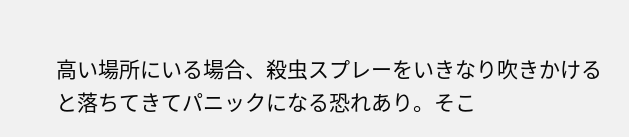高い場所にいる場合、殺虫スプレーをいきなり吹きかけると落ちてきてパニックになる恐れあり。そこ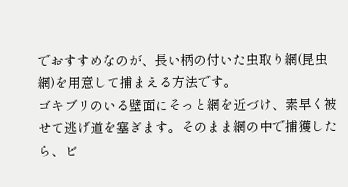でおすすめなのが、長い柄の付いた虫取り網(昆虫網)を用意して捕まえる方法です。
ゴキブリのいる壁面にそっと網を近づけ、素早く被せて逃げ道を塞ぎます。そのまま網の中で捕獲したら、ビ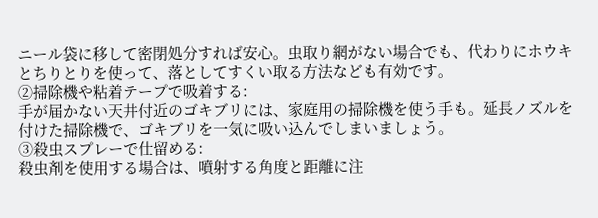ニール袋に移して密閉処分すれば安心。虫取り網がない場合でも、代わりにホウキとちりとりを使って、落としてすくい取る方法なども有効です。
②掃除機や粘着テープで吸着する:
手が届かない天井付近のゴキブリには、家庭用の掃除機を使う手も。延長ノズルを付けた掃除機で、ゴキブリを一気に吸い込んでしまいましょう。
③殺虫スプレーで仕留める:
殺虫剤を使用する場合は、噴射する角度と距離に注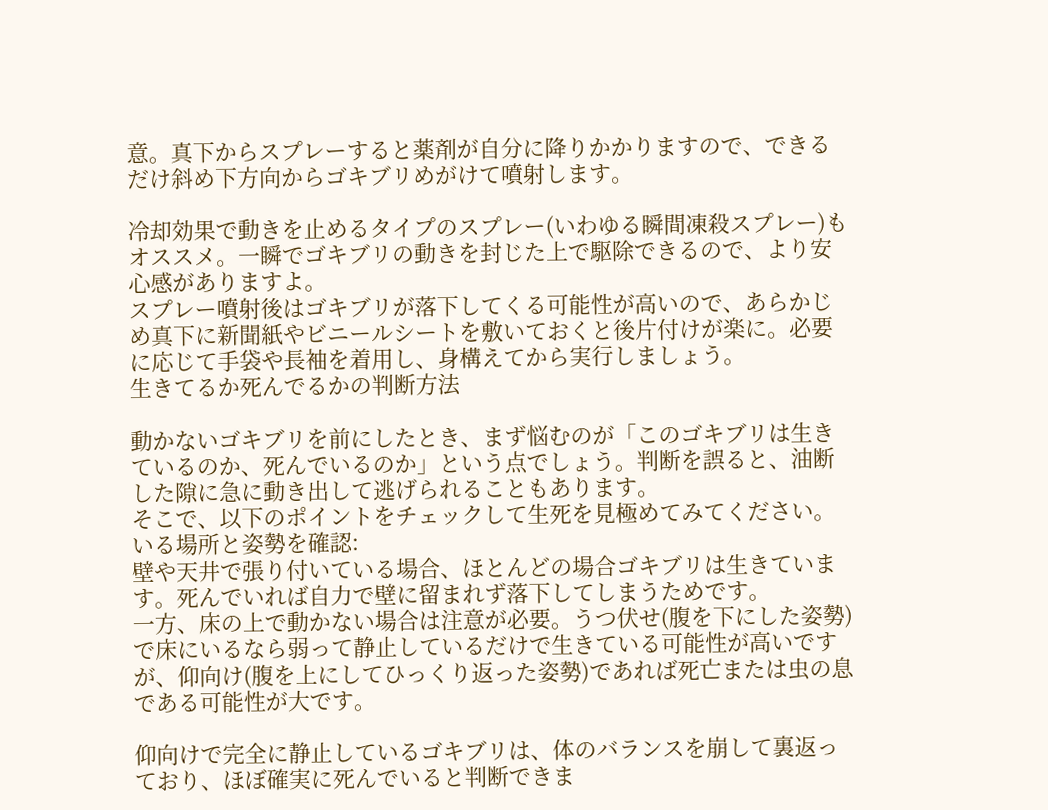意。真下からスプレーすると薬剤が自分に降りかかりますので、できるだけ斜め下方向からゴキブリめがけて噴射します。

冷却効果で動きを止めるタイプのスプレー(いわゆる瞬間凍殺スプレー)もオススメ。一瞬でゴキブリの動きを封じた上で駆除できるので、より安心感がありますよ。
スプレー噴射後はゴキブリが落下してくる可能性が高いので、あらかじめ真下に新聞紙やビニールシートを敷いておくと後片付けが楽に。必要に応じて手袋や長袖を着用し、身構えてから実行しましょう。
生きてるか死んでるかの判断方法

動かないゴキブリを前にしたとき、まず悩むのが「このゴキブリは生きているのか、死んでいるのか」という点でしょう。判断を誤ると、油断した隙に急に動き出して逃げられることもあります。
そこで、以下のポイントをチェックして生死を見極めてみてください。
いる場所と姿勢を確認:
壁や天井で張り付いている場合、ほとんどの場合ゴキブリは生きています。死んでいれば自力で壁に留まれず落下してしまうためです。
一方、床の上で動かない場合は注意が必要。うつ伏せ(腹を下にした姿勢)で床にいるなら弱って静止しているだけで生きている可能性が高いですが、仰向け(腹を上にしてひっくり返った姿勢)であれば死亡または虫の息である可能性が大です。

仰向けで完全に静止しているゴキブリは、体のバランスを崩して裏返っており、ほぼ確実に死んでいると判断できま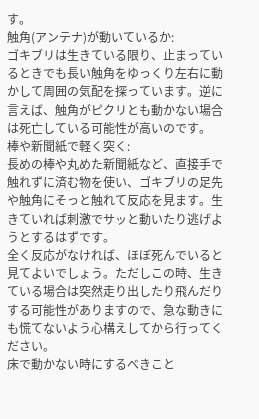す。
触角(アンテナ)が動いているか:
ゴキブリは生きている限り、止まっているときでも長い触角をゆっくり左右に動かして周囲の気配を探っています。逆に言えば、触角がピクリとも動かない場合は死亡している可能性が高いのです。
棒や新聞紙で軽く突く:
長めの棒や丸めた新聞紙など、直接手で触れずに済む物を使い、ゴキブリの足先や触角にそっと触れて反応を見ます。生きていれば刺激でサッと動いたり逃げようとするはずです。
全く反応がなければ、ほぼ死んでいると見てよいでしょう。ただしこの時、生きている場合は突然走り出したり飛んだりする可能性がありますので、急な動きにも慌てないよう心構えしてから行ってください。
床で動かない時にするべきこと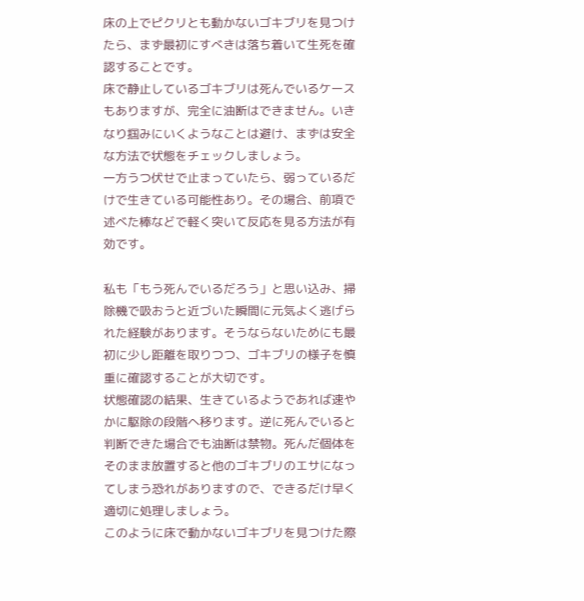床の上でピクリとも動かないゴキブリを見つけたら、まず最初にすべきは落ち着いて生死を確認することです。
床で静止しているゴキブリは死んでいるケースもありますが、完全に油断はできません。いきなり掴みにいくようなことは避け、まずは安全な方法で状態をチェックしましょう。
一方うつ伏せで止まっていたら、弱っているだけで生きている可能性あり。その場合、前項で述べた棒などで軽く突いて反応を見る方法が有効です。

私も「もう死んでいるだろう」と思い込み、掃除機で吸おうと近づいた瞬間に元気よく逃げられた経験があります。そうならないためにも最初に少し距離を取りつつ、ゴキブリの様子を慎重に確認することが大切です。
状態確認の結果、生きているようであれば速やかに駆除の段階へ移ります。逆に死んでいると判断できた場合でも油断は禁物。死んだ個体をそのまま放置すると他のゴキブリのエサになってしまう恐れがありますので、できるだけ早く適切に処理しましょう。
このように床で動かないゴキブリを見つけた際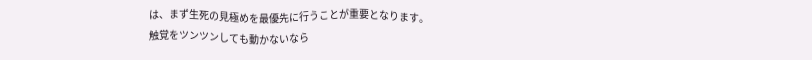は、まず生死の見極めを最優先に行うことが重要となります。
触覚をツンツンしても動かないなら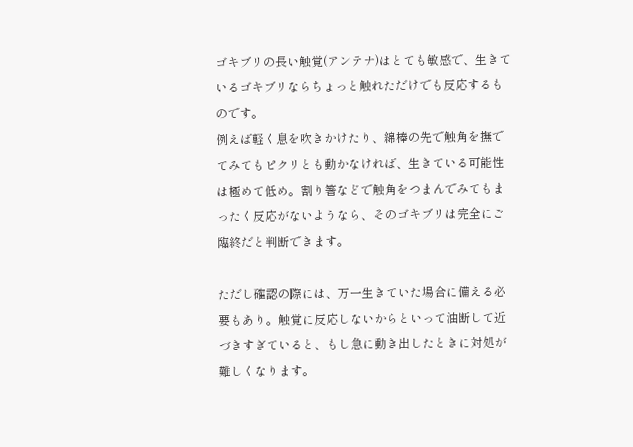ゴキブリの長い触覚(アンテナ)はとても敏感で、生きているゴキブリならちょっと触れただけでも反応するものです。
例えば軽く息を吹きかけたり、綿棒の先で触角を撫でてみてもピクリとも動かなければ、生きている可能性は極めて低め。割り箸などで触角をつまんでみてもまったく反応がないようなら、そのゴキブリは完全にご臨終だと判断できます。

ただし確認の際には、万一生きていた場合に備える必要もあり。触覚に反応しないからといって油断して近づきすぎていると、もし急に動き出したときに対処が難しくなります。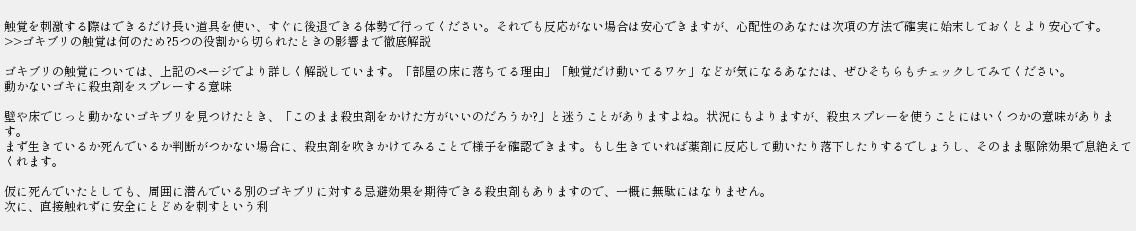触覚を刺激する際はできるだけ長い道具を使い、すぐに後退できる体勢で行ってください。それでも反応がない場合は安心できますが、心配性のあなたは次項の方法で確実に始末しておくとより安心です。
>>ゴキブリの触覚は何のため?5つの役割から切られたときの影響まで徹底解説

ゴキブリの触覚については、上記のページでより詳しく解説しています。「部屋の床に落ちてる理由」「触覚だけ動いてるワケ」などが気になるあなたは、ぜひそちらもチェックしてみてください。
動かないゴキに殺虫剤をスプレーする意味

壁や床でじっと動かないゴキブリを見つけたとき、「このまま殺虫剤をかけた方がいいのだろうか?」と迷うことがありますよね。状況にもよりますが、殺虫スプレーを使うことにはいくつかの意味があります。
まず生きているか死んでいるか判断がつかない場合に、殺虫剤を吹きかけてみることで様子を確認できます。もし生きていれば薬剤に反応して動いたり落下したりするでしょうし、そのまま駆除効果で息絶えてくれます。

仮に死んでいたとしても、周囲に潜んでいる別のゴキブリに対する忌避効果を期待できる殺虫剤もありますので、一概に無駄にはなりません。
次に、直接触れずに安全にとどめを刺すという利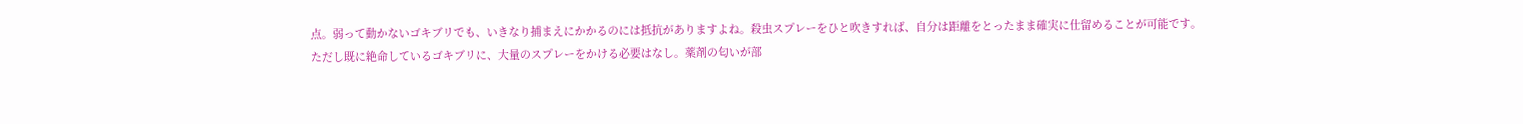点。弱って動かないゴキブリでも、いきなり捕まえにかかるのには抵抗がありますよね。殺虫スプレーをひと吹きすれば、自分は距離をとったまま確実に仕留めることが可能です。
ただし既に絶命しているゴキブリに、大量のスプレーをかける必要はなし。薬剤の匂いが部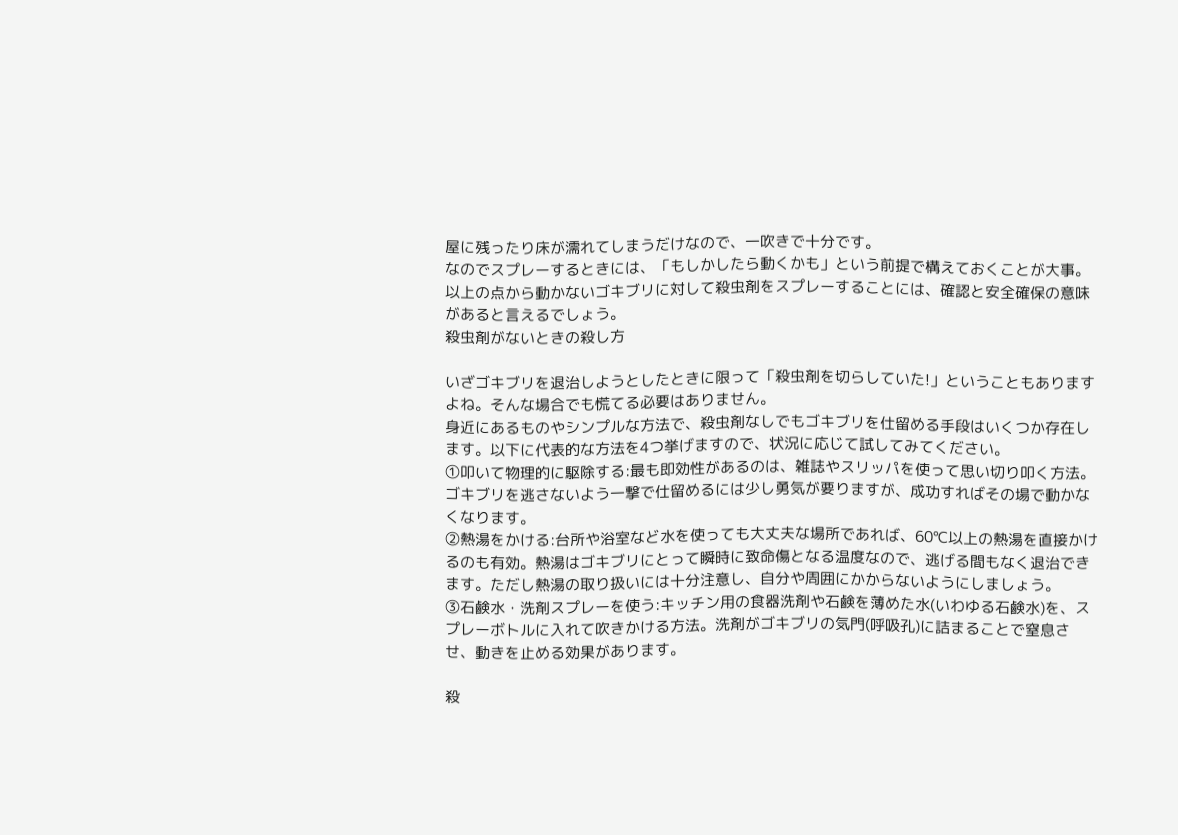屋に残ったり床が濡れてしまうだけなので、一吹きで十分です。
なのでスプレーするときには、「もしかしたら動くかも」という前提で構えておくことが大事。以上の点から動かないゴキブリに対して殺虫剤をスプレーすることには、確認と安全確保の意味があると言えるでしょう。
殺虫剤がないときの殺し方

いざゴキブリを退治しようとしたときに限って「殺虫剤を切らしていた!」ということもありますよね。そんな場合でも慌てる必要はありません。
身近にあるものやシンプルな方法で、殺虫剤なしでもゴキブリを仕留める手段はいくつか存在します。以下に代表的な方法を4つ挙げますので、状況に応じて試してみてください。
①叩いて物理的に駆除する:最も即効性があるのは、雑誌やスリッパを使って思い切り叩く方法。ゴキブリを逃さないよう一撃で仕留めるには少し勇気が要りますが、成功すればその場で動かなくなります。
②熱湯をかける:台所や浴室など水を使っても大丈夫な場所であれば、60℃以上の熱湯を直接かけるのも有効。熱湯はゴキブリにとって瞬時に致命傷となる温度なので、逃げる間もなく退治できます。ただし熱湯の取り扱いには十分注意し、自分や周囲にかからないようにしましょう。
③石鹸水・洗剤スプレーを使う:キッチン用の食器洗剤や石鹸を薄めた水(いわゆる石鹸水)を、スプレーボトルに入れて吹きかける方法。洗剤がゴキブリの気門(呼吸孔)に詰まることで窒息させ、動きを止める効果があります。

殺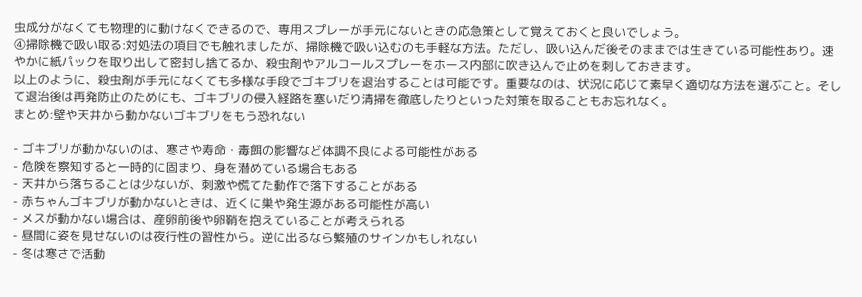虫成分がなくても物理的に動けなくできるので、専用スプレーが手元にないときの応急策として覚えておくと良いでしょう。
④掃除機で吸い取る:対処法の項目でも触れましたが、掃除機で吸い込むのも手軽な方法。ただし、吸い込んだ後そのままでは生きている可能性あり。速やかに紙パックを取り出して密封し捨てるか、殺虫剤やアルコールスプレーをホース内部に吹き込んで止めを刺しておきます。
以上のように、殺虫剤が手元になくても多様な手段でゴキブリを退治することは可能です。重要なのは、状況に応じて素早く適切な方法を選ぶこと。そして退治後は再発防止のためにも、ゴキブリの侵入経路を塞いだり清掃を徹底したりといった対策を取ることもお忘れなく。
まとめ:壁や天井から動かないゴキブリをもう恐れない

- ゴキブリが動かないのは、寒さや寿命・毒餌の影響など体調不良による可能性がある
- 危険を察知すると一時的に固まり、身を潜めている場合もある
- 天井から落ちることは少ないが、刺激や慌てた動作で落下することがある
- 赤ちゃんゴキブリが動かないときは、近くに巣や発生源がある可能性が高い
- メスが動かない場合は、産卵前後や卵鞘を抱えていることが考えられる
- 昼間に姿を見せないのは夜行性の習性から。逆に出るなら繁殖のサインかもしれない
- 冬は寒さで活動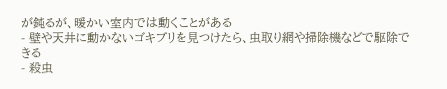が鈍るが、暖かい室内では動くことがある
- 壁や天井に動かないゴキブリを見つけたら、虫取り網や掃除機などで駆除できる
- 殺虫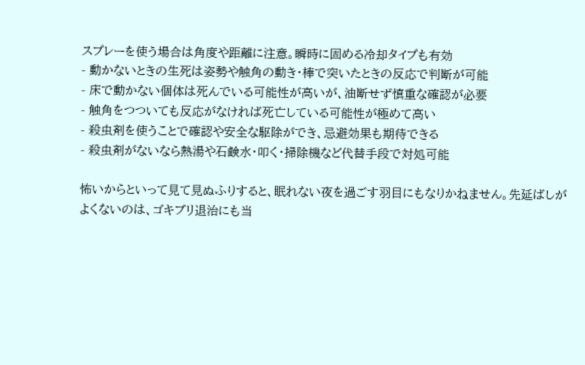スプレーを使う場合は角度や距離に注意。瞬時に固める冷却タイプも有効
- 動かないときの生死は姿勢や触角の動き・棒で突いたときの反応で判断が可能
- 床で動かない個体は死んでいる可能性が高いが、油断せず慎重な確認が必要
- 触角をつついても反応がなければ死亡している可能性が極めて高い
- 殺虫剤を使うことで確認や安全な駆除ができ、忌避効果も期待できる
- 殺虫剤がないなら熱湯や石鹸水・叩く・掃除機など代替手段で対処可能

怖いからといって見て見ぬふりすると、眠れない夜を過ごす羽目にもなりかねません。先延ばしがよくないのは、ゴキブリ退治にも当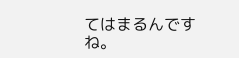てはまるんですね。